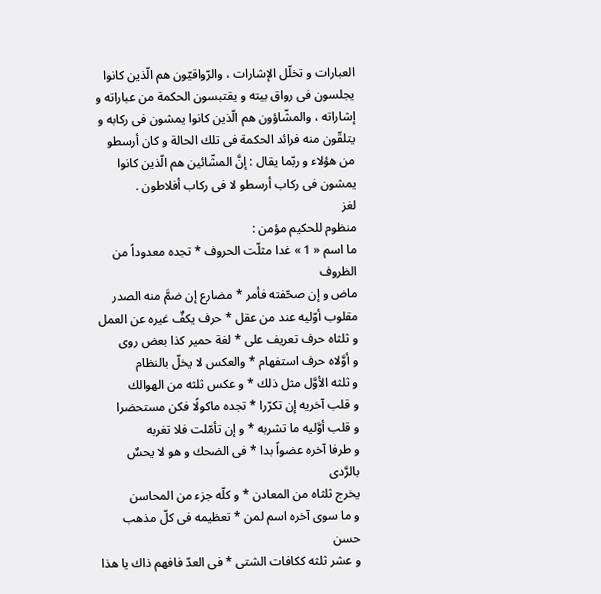العبارات و تخلّل الإشارات ، والرّواقيّون هم الّذين كانوا يجلسون فى رواق بيته و يقتبسون الحكمة من عباراته و إشاراته ، والمشّاؤون هم الّذين كانوا يمشون فى ركابه و يتلقّون منه فرائد الحكمة فى تلك الحالة و كان أرسطو من هؤلاء و ربّما يقال : إنَّ المشّائين هم الّذين كانوا يمشون فى ركاب أرسطو لا فى ركاب أفلاطون .
لغز
منظوم للحكيم مؤمن :
ما اسم « 1 » غدا مثلّت الحروف * تجده معدوداً من الظروف
ماض و إن صحّفته فأمر * مضارع إن ضمَّ منه الصدر
مقلوب أوّليه عند من عقل * حرف يكفٌ غيره عن العمل
و ثلثاه حرف تعريف على * لغة حمير كذا بعض روى
و أوَّلاه حرف استفهام * والعكس لا يخلّ بالنظام
و ثلثه الأوَّل مثل ذلك * و عكس ثلثه من الهوالك
و قلب آخريه إن تكرّرا * تجده ماكولًا فكن مستحضرا
و قلب أوَّليه ما تشربه * و إن تأمّلت فلا تغربه
و طرفا آخره عضواً بدا * فى الضحك و هو لا يحسٌ بالرَّدى
يخرج ثلثاه من المعادن * و كلّه جزء من المحاسن
و ما سوى آخره اسم لمن * تعظيمه فى كلّ مذهب حسن
و عشر ثلثه ككافات الشتى * فى العدّ فافهم ذاك يا هذا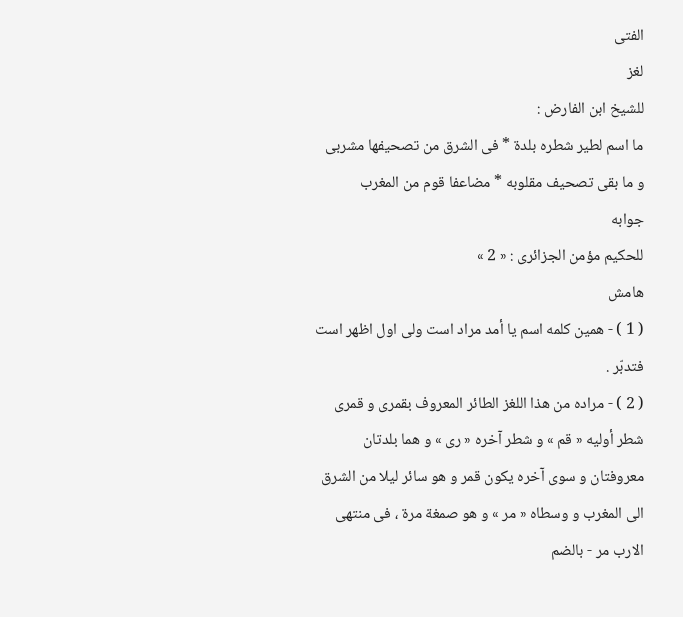الفتى
لغز
للشيخ ابن الفارض :
ما اسم لطير شطره بلدة * فى الشرق من تصحيفها مشربى
و ما بقى تصحيف مقلوبه * مضاعفا قوم من المغرب
جوابه
للحكيم مؤمن الجزائرى : « 2 »
هامش
( 1 ) - همين كلمه اسم يا أمد مراد است ولى اول اظهر است فتدبّر .
( 2 ) - مراده من هذا اللغز الطائر المعروف بقمرى و قمرى شطر أوليه « قم » و شطر آخره « رى » و هما بلدتان معروفتان و سوى آخره يكون قمر و هو سائر ليلا من الشرق الى المغرب و وسطاه « مر » و هو صمغة مرة ، فى منتهى الارب مر - بالضم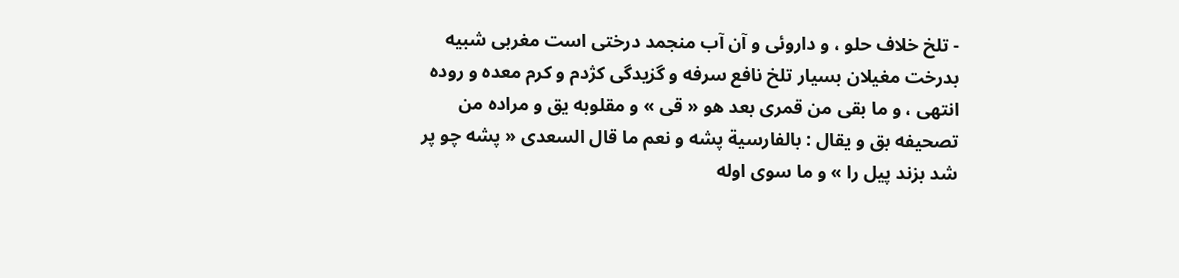- تلخ خلاف حلو ، و داروئى و آن آب منجمد درختى است مغربى شبيه بدرخت مغيلان بسيار تلخ نافع سرفه و گزيدگى كژدم و كرم معده و روده انتهى ، و ما بقى من قمرى بعد هو « قى » و مقلوبه يق و مراده من تصحيفه بق و يقال : بالفارسية پشه و نعم ما قال السعدى « پشه چو پر شد بزند پيل را » و ما سوى اوله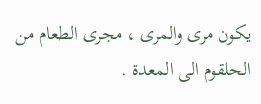يكون مرى والمرى ، مجرى الطعام من الحلقوم الى المعدة .